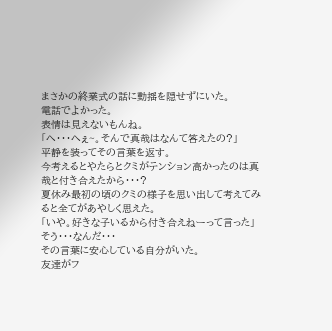まさかの終業式の話に動揺を隠せずにいた。
電話でよかった。
表情は見えないもんね。
「へ・・・へぇ~。そんで真哉はなんて答えたの?」
平静を装ってその言葉を返す。
今考えるとやたらとクミがテンション高かったのは真哉と付き合えたから・・・?
夏休み最初の頃のクミの様子を思い出して考えてみると全てがあやしく思えた。
「いや。好きな子いるから付き合えねーって言った」
そう・・・なんだ・・・
その言葉に安心している自分がいた。
友達がフ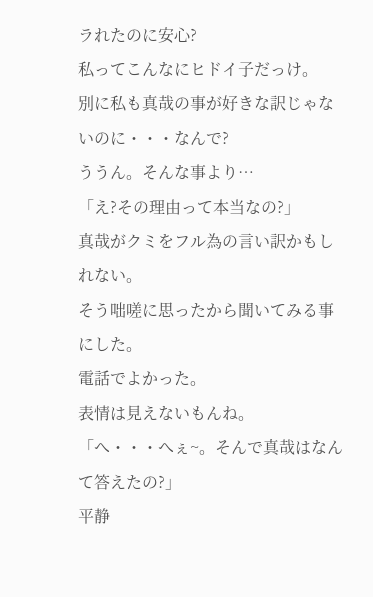ラれたのに安心?
私ってこんなにヒドイ子だっけ。
別に私も真哉の事が好きな訳じゃないのに・・・なんで?
ううん。そんな事より…
「え?その理由って本当なの?」
真哉がクミをフル為の言い訳かもしれない。
そう咄嗟に思ったから聞いてみる事にした。
電話でよかった。
表情は見えないもんね。
「へ・・・へぇ~。そんで真哉はなんて答えたの?」
平静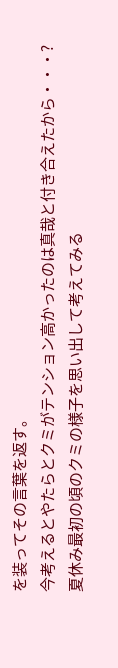を装ってその言葉を返す。
今考えるとやたらとクミがテンション高かったのは真哉と付き合えたから・・・?
夏休み最初の頃のクミの様子を思い出して考えてみる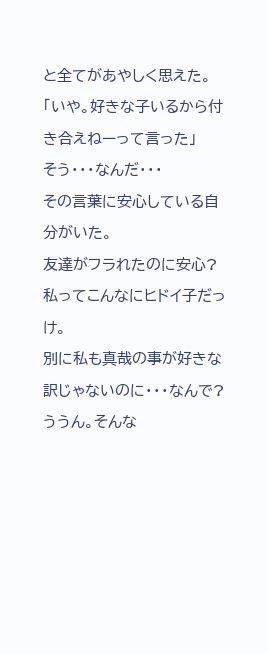と全てがあやしく思えた。
「いや。好きな子いるから付き合えねーって言った」
そう・・・なんだ・・・
その言葉に安心している自分がいた。
友達がフラれたのに安心?
私ってこんなにヒドイ子だっけ。
別に私も真哉の事が好きな訳じゃないのに・・・なんで?
ううん。そんな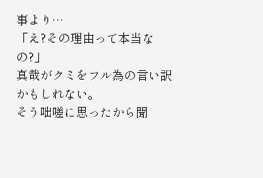事より…
「え?その理由って本当なの?」
真哉がクミをフル為の言い訳かもしれない。
そう咄嗟に思ったから聞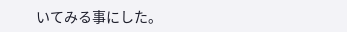いてみる事にした。